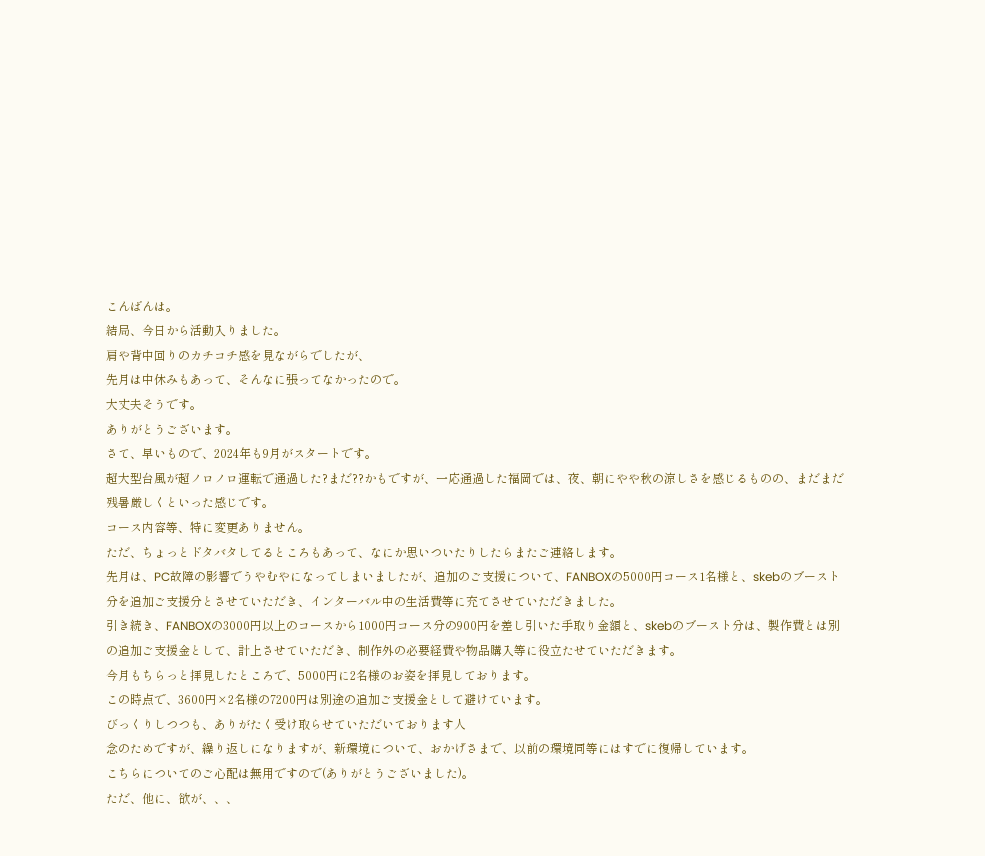こんばんは。
結局、今日から活動入りました。
肩や背中回りのカチコチ感を見ながらでしたが、
先月は中休みもあって、そんなに張ってなかったので。
大丈夫そうです。
ありがとうございます。
さて、早いもので、2024年も9月がスタートです。
超大型台風が超ノロノロ運転で通過した?まだ??かもですが、一応通過した福岡では、夜、朝にやや秋の涼しさを感じるものの、まだまだ残暑厳しくといった感じです。
コース内容等、特に変更ありません。
ただ、ちょっとドタバタしてるところもあって、なにか思いついたりしたらまたご連絡します。
先月は、PC故障の影響でうやむやになってしまいましたが、追加のご支援について、FANBOXの5000円コース1名様と、skebのブースト分を追加ご支援分とさせていただき、インターバル中の生活費等に充てさせていただきました。
引き続き、FANBOXの3000円以上のコースから1000円コース分の900円を差し引いた手取り金額と、skebのブースト分は、製作費とは別の追加ご支援金として、計上させていただき、制作外の必要経費や物品購入等に役立たせていただきます。
今月もちらっと拝見したところで、5000円に2名様のお姿を拝見しております。
この時点で、3600円×2名様の7200円は別途の追加ご支援金として避けています。
びっくりしつつも、ありがたく受け取らせていただいております人
念のためですが、繰り返しになりますが、新環境について、おかげさまで、以前の環境同等にはすでに復帰しています。
こちらについてのご心配は無用ですので(ありがとうございました)。
ただ、他に、欲が、、、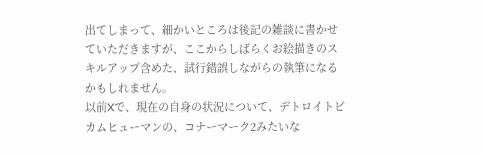出てしまって、細かいところは後記の雑談に書かせていただきますが、ここからしばらくお絵描きのスキルアップ含めた、試行錯誤しながらの執筆になるかもしれません。
以前Xで、現在の自身の状況について、デトロイトビカムヒューマンの、コナーマーク2みたいな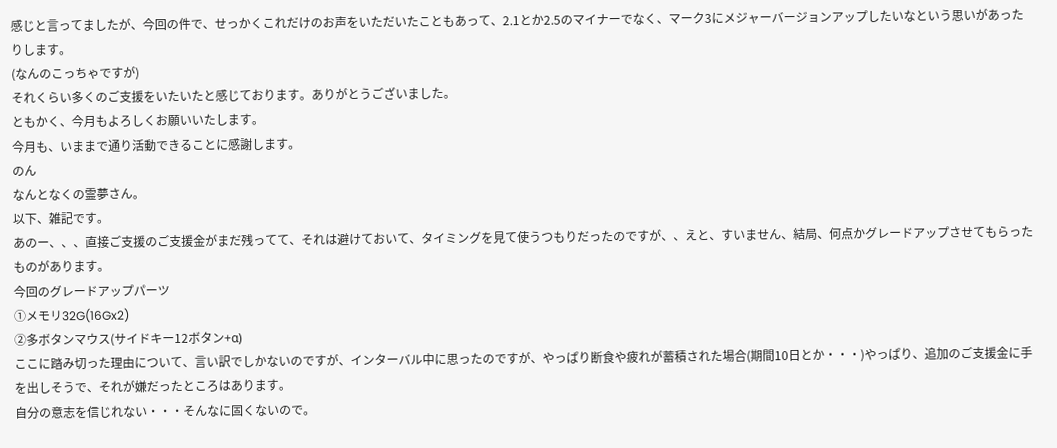感じと言ってましたが、今回の件で、せっかくこれだけのお声をいただいたこともあって、2.1とか2.5のマイナーでなく、マーク3にメジャーバージョンアップしたいなという思いがあったりします。
(なんのこっちゃですが)
それくらい多くのご支援をいたいたと感じております。ありがとうございました。
ともかく、今月もよろしくお願いいたします。
今月も、いままで通り活動できることに感謝します。
のん
なんとなくの霊夢さん。
以下、雑記です。
あのー、、、直接ご支援のご支援金がまだ残ってて、それは避けておいて、タイミングを見て使うつもりだったのですが、、えと、すいません、結局、何点かグレードアップさせてもらったものがあります。
今回のグレードアップパーツ
①メモリ32G(16Gx2)
②多ボタンマウス(サイドキー12ボタン+α)
ここに踏み切った理由について、言い訳でしかないのですが、インターバル中に思ったのですが、やっぱり断食や疲れが蓄積された場合(期間10日とか・・・)やっぱり、追加のご支援金に手を出しそうで、それが嫌だったところはあります。
自分の意志を信じれない・・・そんなに固くないので。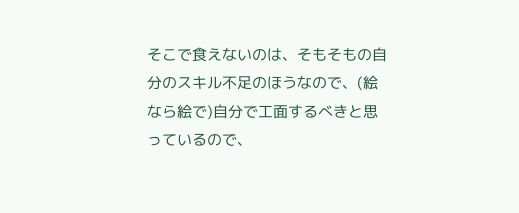そこで食えないのは、そもそもの自分のスキル不足のほうなので、(絵なら絵で)自分で工面するべきと思っているので、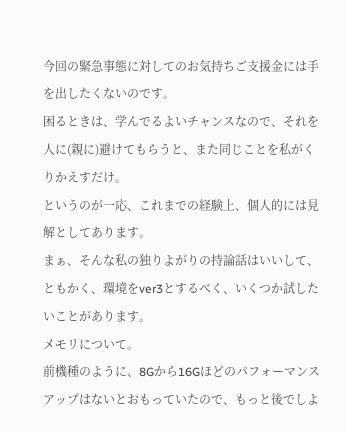今回の緊急事態に対してのお気持ちご支援金には手を出したくないのです。
困るときは、学んでるよいチャンスなので、それを人に(親に)避けてもらうと、また同じことを私がくりかえすだけ。
というのが一応、これまでの経験上、個人的には見解としてあります。
まぁ、そんな私の独りよがりの持論話はいいして、ともかく、環境をver3とするべく、いくつか試したいことがあります。
メモリについて。
前機種のように、8Gから16Gほどのパフォーマンスアップはないとおもっていたので、もっと後でしよ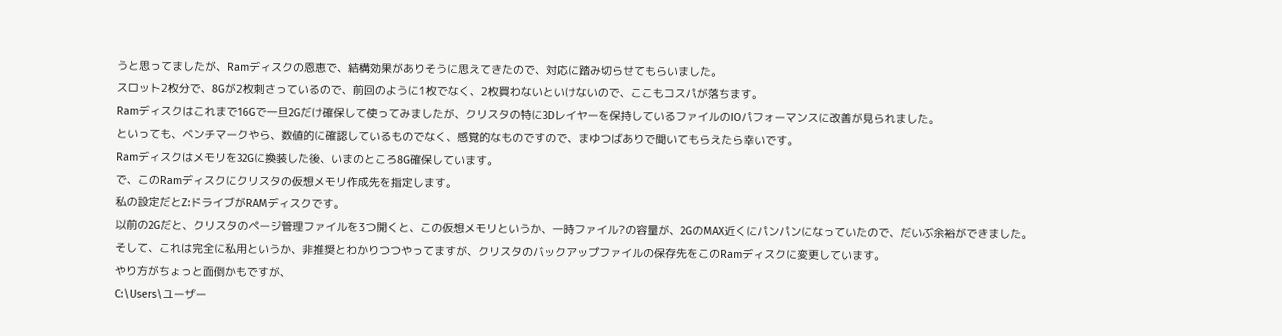うと思ってましたが、Ramディスクの恩恵で、結構効果がありそうに思えてきたので、対応に踏み切らせてもらいました。
スロット2枚分で、8Gが2枚刺さっているので、前回のように1枚でなく、2枚買わないといけないので、ここもコスパが落ちます。
Ramディスクはこれまで16Gで一旦2Gだけ確保して使ってみましたが、クリスタの特に3Dレイヤーを保持しているファイルのIOパフォーマンスに改善が見られました。
といっても、ベンチマークやら、数値的に確認しているものでなく、感覚的なものですので、まゆつばありで聞いてもらえたら幸いです。
Ramディスクはメモリを32Gに換装した後、いまのところ8G確保しています。
で、このRamディスクにクリスタの仮想メモリ作成先を指定します。
私の設定だとZ:ドライブがRAMディスクです。
以前の2Gだと、クリスタのページ管理ファイルを3つ開くと、この仮想メモリというか、一時ファイル?の容量が、2GのMAX近くにパンパンになっていたので、だいぶ余裕ができました。
そして、これは完全に私用というか、非推奨とわかりつつやってますが、クリスタのバックアップファイルの保存先をこのRamディスクに変更しています。
やり方がちょっと面倒かもですが、
C:\Users\ユーザー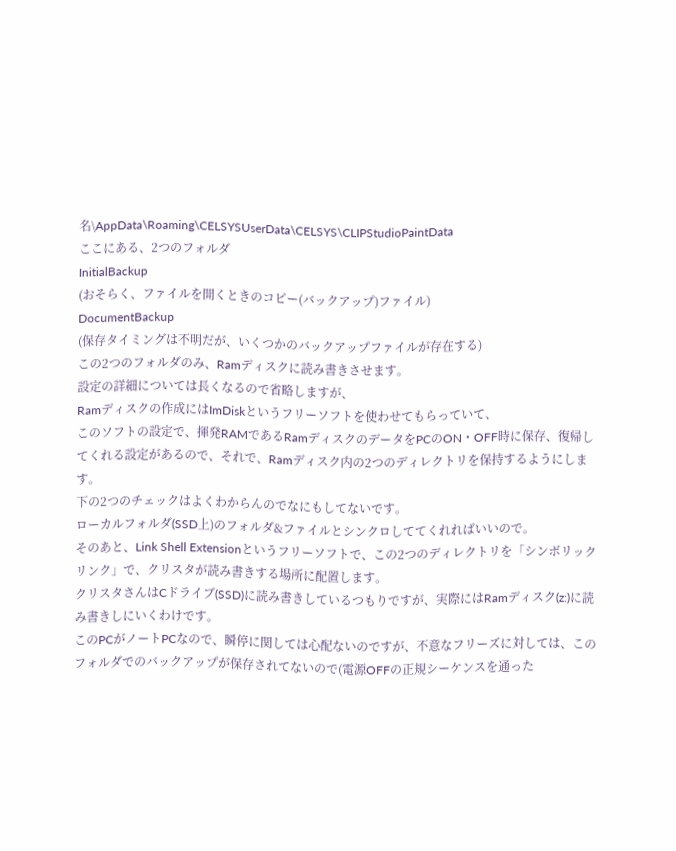名\AppData\Roaming\CELSYSUserData\CELSYS\CLIPStudioPaintData
ここにある、2つのフォルダ
InitialBackup
(おそらく、ファイルを開くときのコピー(バックアップ)ファイル)
DocumentBackup
(保存タイミングは不明だが、いくつかのバックアップファイルが存在する)
この2つのフォルダのみ、Ramディスクに読み書きさせます。
設定の詳細については長くなるので省略しますが、
Ramディスクの作成にはImDiskというフリーソフトを使わせてもらっていて、
このソフトの設定で、揮発RAMであるRamディスクのデータをPCのON・OFF時に保存、復帰してくれる設定があるので、それで、Ramディスク内の2つのディレクトリを保持するようにします。
下の2つのチェックはよくわからんのでなにもしてないです。
ローカルフォルダ(SSD上)のフォルダ&ファイルとシンクロしててくれればいいので。
そのあと、Link Shell Extensionというフリーソフトで、この2つのディレクトリを「シンボリックリンク」で、クリスタが読み書きする場所に配置します。
クリスタさんはCドライブ(SSD)に読み書きしているつもりですが、実際にはRamディスク(z:)に読み書きしにいくわけです。
このPCがノートPCなので、瞬停に関しては心配ないのですが、不意なフリーズに対しては、このフォルダでのバックアップが保存されてないので(電源OFFの正規シーケンスを通った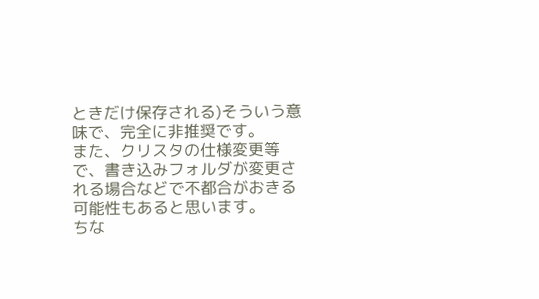ときだけ保存される)そういう意味で、完全に非推奨です。
また、クリスタの仕様変更等で、書き込みフォルダが変更される場合などで不都合がおきる可能性もあると思います。
ちな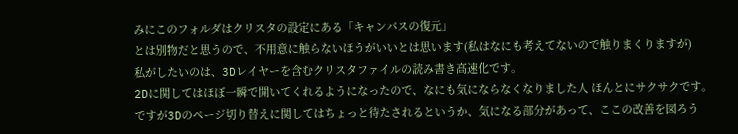みにこのフォルダはクリスタの設定にある「キャンパスの復元」
とは別物だと思うので、不用意に触らないほうがいいとは思います(私はなにも考えてないので触りまくりますが)
私がしたいのは、3Dレイヤーを含むクリスタファイルの読み書き高速化です。
2Dに関してはほぼ一瞬で開いてくれるようになったので、なにも気にならなくなりました人 ほんとにサクサクです。
ですが3Dのページ切り替えに関してはちょっと待たされるというか、気になる部分があって、ここの改善を図ろう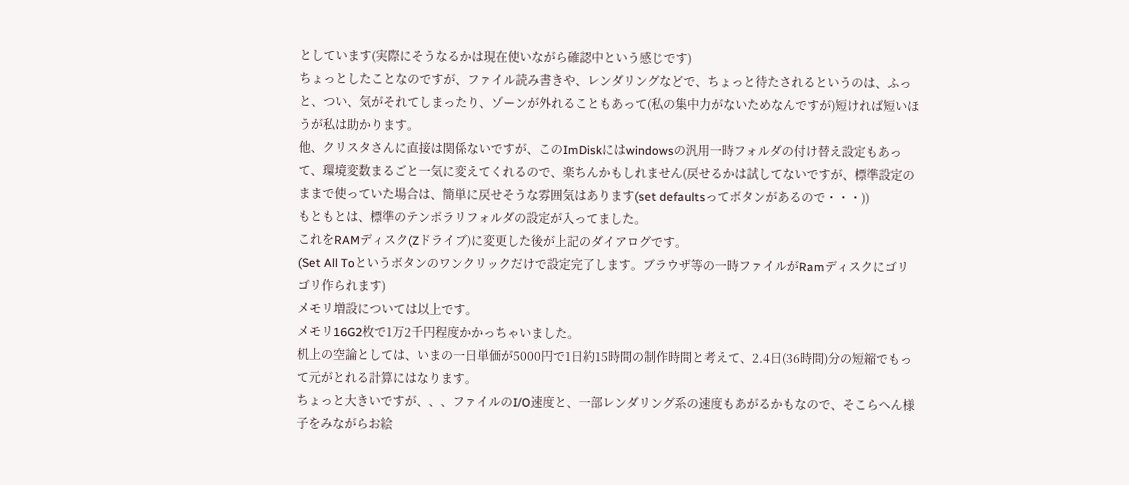としています(実際にそうなるかは現在使いながら確認中という感じです)
ちょっとしたことなのですが、ファイル読み書きや、レンダリングなどで、ちょっと待たされるというのは、ふっと、つい、気がそれてしまったり、ゾーンが外れることもあって(私の集中力がないためなんですが)短ければ短いほうが私は助かります。
他、クリスタさんに直接は関係ないですが、このImDiskにはwindowsの汎用一時フォルダの付け替え設定もあって、環境変数まるごと一気に変えてくれるので、楽ちんかもしれません(戻せるかは試してないですが、標準設定のままで使っていた場合は、簡単に戻せそうな雰囲気はあります(set defaultsってボタンがあるので・・・))
もともとは、標準のテンポラリフォルダの設定が入ってました。
これをRAMディスク(Zドライブ)に変更した後が上記のダイアログです。
(Set All Toというボタンのワンクリックだけで設定完了します。ブラウザ等の一時ファイルがRamディスクにゴリゴリ作られます)
メモリ増設については以上です。
メモリ16G2枚で1万2千円程度かかっちゃいました。
机上の空論としては、いまの一日単価が5000円で1日約15時間の制作時間と考えて、2.4日(36時間)分の短縮でもって元がとれる計算にはなります。
ちょっと大きいですが、、、ファイルのI/O速度と、一部レンダリング系の速度もあがるかもなので、そこらへん様子をみながらお絵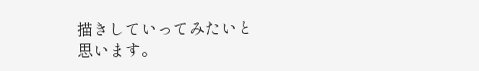描きしていってみたいと思います。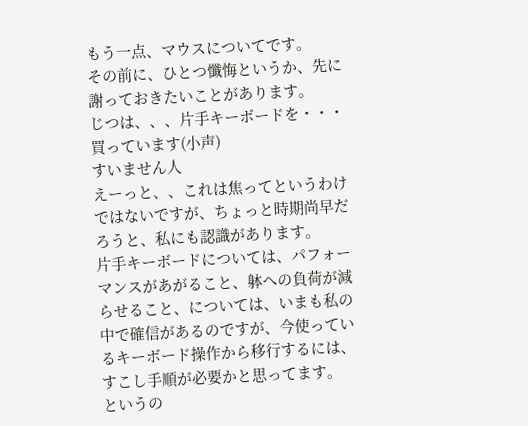もう一点、マウスについてです。
その前に、ひとつ懺悔というか、先に謝っておきたいことがあります。
じつは、、、片手キーボードを・・・買っています(小声)
すいません人
えーっと、、これは焦ってというわけではないですが、ちょっと時期尚早だろうと、私にも認識があります。
片手キーボードについては、パフォーマンスがあがること、躰への負荷が減らせること、については、いまも私の中で確信があるのですが、今使っているキーボード操作から移行するには、すこし手順が必要かと思ってます。
というの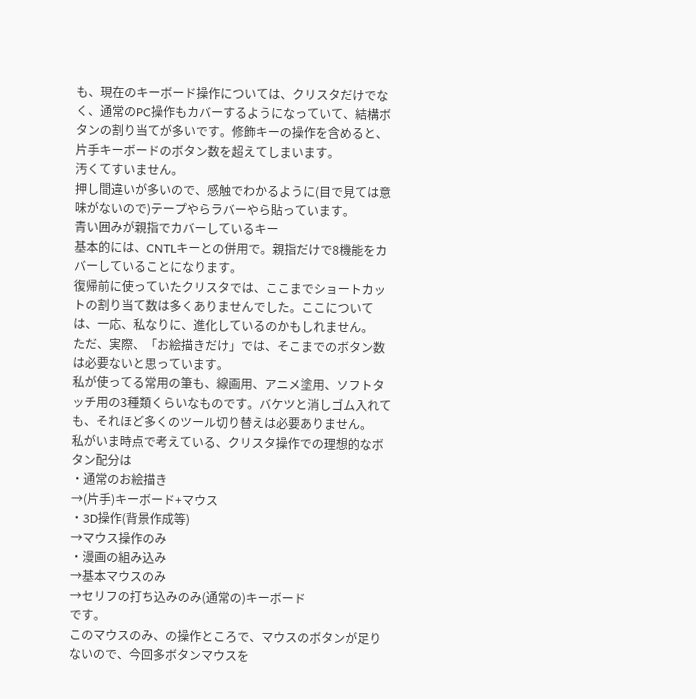も、現在のキーボード操作については、クリスタだけでなく、通常のPC操作もカバーするようになっていて、結構ボタンの割り当てが多いです。修飾キーの操作を含めると、片手キーボードのボタン数を超えてしまいます。
汚くてすいません。
押し間違いが多いので、感触でわかるように(目で見ては意味がないので)テープやらラバーやら貼っています。
青い囲みが親指でカバーしているキー
基本的には、CNTLキーとの併用で。親指だけで8機能をカバーしていることになります。
復帰前に使っていたクリスタでは、ここまでショートカットの割り当て数は多くありませんでした。ここについては、一応、私なりに、進化しているのかもしれません。
ただ、実際、「お絵描きだけ」では、そこまでのボタン数は必要ないと思っています。
私が使ってる常用の筆も、線画用、アニメ塗用、ソフトタッチ用の3種類くらいなものです。バケツと消しゴム入れても、それほど多くのツール切り替えは必要ありません。
私がいま時点で考えている、クリスタ操作での理想的なボタン配分は
・通常のお絵描き
→(片手)キーボード+マウス
・3D操作(背景作成等)
→マウス操作のみ
・漫画の組み込み
→基本マウスのみ
→セリフの打ち込みのみ(通常の)キーボード
です。
このマウスのみ、の操作ところで、マウスのボタンが足りないので、今回多ボタンマウスを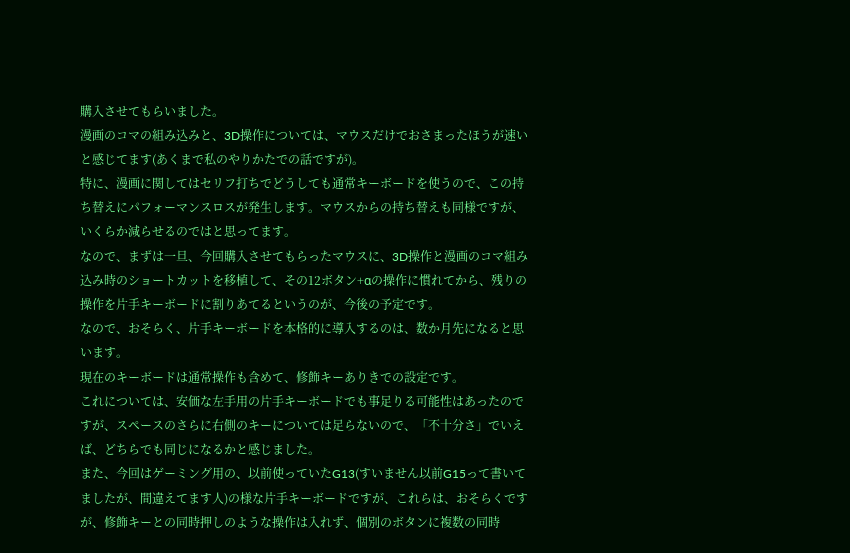購入させてもらいました。
漫画のコマの組み込みと、3D操作については、マウスだけでおさまったほうが速いと感じてます(あくまで私のやりかたでの話ですが)。
特に、漫画に関してはセリフ打ちでどうしても通常キーボードを使うので、この持ち替えにパフォーマンスロスが発生します。マウスからの持ち替えも同様ですが、いくらか減らせるのではと思ってます。
なので、まずは一旦、今回購入させてもらったマウスに、3D操作と漫画のコマ組み込み時のショートカットを移植して、その12ボタン+αの操作に慣れてから、残りの操作を片手キーボードに割りあてるというのが、今後の予定です。
なので、おそらく、片手キーボードを本格的に導入するのは、数か月先になると思います。
現在のキーボードは通常操作も含めて、修飾キーありきでの設定です。
これについては、安価な左手用の片手キーボードでも事足りる可能性はあったのですが、スペースのさらに右側のキーについては足らないので、「不十分さ」でいえば、どちらでも同じになるかと感じました。
また、今回はゲーミング用の、以前使っていたG13(すいません以前G15って書いてましたが、間違えてます人)の様な片手キーボードですが、これらは、おそらくですが、修飾キーとの同時押しのような操作は入れず、個別のボタンに複数の同時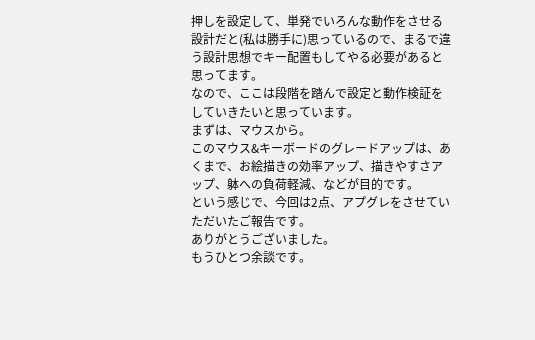押しを設定して、単発でいろんな動作をさせる設計だと(私は勝手に)思っているので、まるで違う設計思想でキー配置もしてやる必要があると思ってます。
なので、ここは段階を踏んで設定と動作検証をしていきたいと思っています。
まずは、マウスから。
このマウス&キーボードのグレードアップは、あくまで、お絵描きの効率アップ、描きやすさアップ、躰への負荷軽減、などが目的です。
という感じで、今回は2点、アプグレをさせていただいたご報告です。
ありがとうございました。
もうひとつ余談です。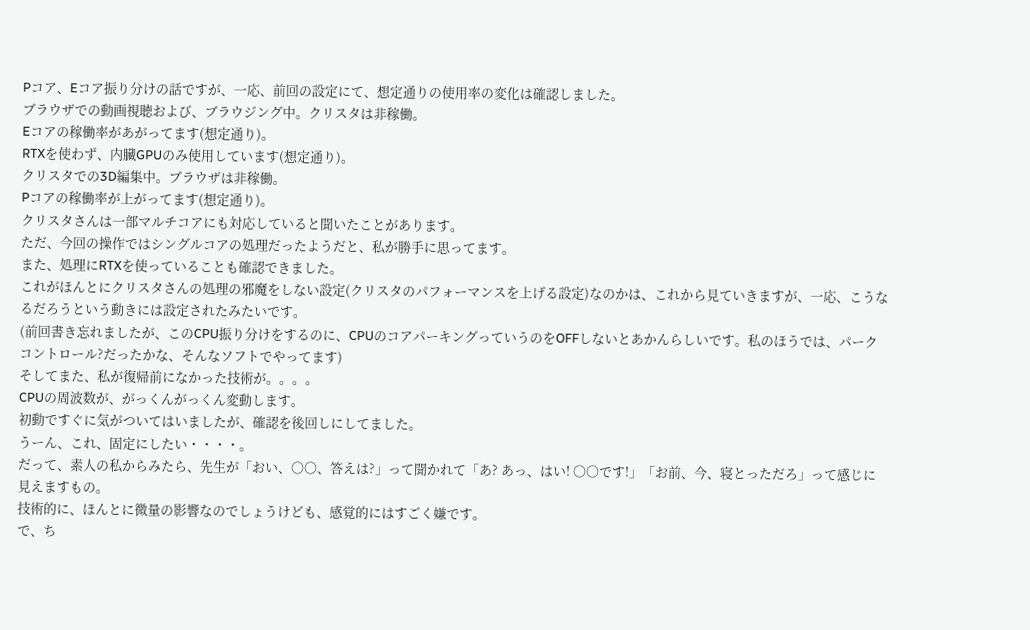Pコア、Eコア振り分けの話ですが、一応、前回の設定にて、想定通りの使用率の変化は確認しました。
ブラウザでの動画視聴および、ブラウジング中。クリスタは非稼働。
Eコアの稼働率があがってます(想定通り)。
RTXを使わず、内臓GPUのみ使用しています(想定通り)。
クリスタでの3D編集中。ブラウザは非稼働。
Pコアの稼働率が上がってます(想定通り)。
クリスタさんは一部マルチコアにも対応していると聞いたことがあります。
ただ、今回の操作ではシングルコアの処理だったようだと、私が勝手に思ってます。
また、処理にRTXを使っていることも確認できました。
これがほんとにクリスタさんの処理の邪魔をしない設定(クリスタのパフォーマンスを上げる設定)なのかは、これから見ていきますが、一応、こうなるだろうという動きには設定されたみたいです。
(前回書き忘れましたが、このCPU振り分けをするのに、CPUのコアパーキングっていうのをOFFしないとあかんらしいです。私のほうでは、パークコントロール?だったかな、そんなソフトでやってます)
そしてまた、私が復帰前になかった技術が。。。。
CPUの周波数が、がっくんがっくん変動します。
初動ですぐに気がついてはいましたが、確認を後回しにしてました。
うーん、これ、固定にしたい・・・・。
だって、素人の私からみたら、先生が「おい、〇〇、答えは?」って聞かれて「あ? あっ、はい! 〇〇です!」「お前、今、寝とっただろ」って感じに見えますもの。
技術的に、ほんとに微量の影響なのでしょうけども、感覚的にはすごく嫌です。
で、ち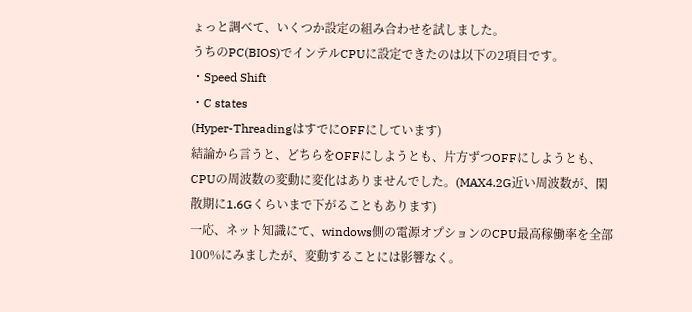ょっと調べて、いくつか設定の組み合わせを試しました。
うちのPC(BIOS)でインテルCPUに設定できたのは以下の2項目です。
・Speed Shift
・C states
(Hyper-ThreadingはすでにOFFにしています)
結論から言うと、どちらをOFFにしようとも、片方ずつOFFにしようとも、CPUの周波数の変動に変化はありませんでした。(MAX4.2G近い周波数が、閑散期に1.6Gくらいまで下がることもあります)
一応、ネット知識にて、windows側の電源オプションのCPU最高稼働率を全部100%にみましたが、変動することには影響なく。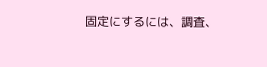固定にするには、調査、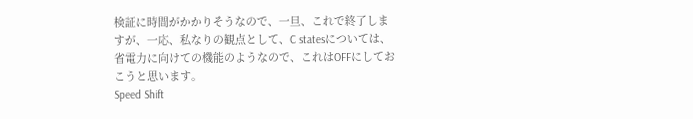検証に時間がかかりそうなので、一旦、これで終了しますが、一応、私なりの観点として、C statesについては、省電力に向けての機能のようなので、これはOFFにしておこうと思います。
Speed Shift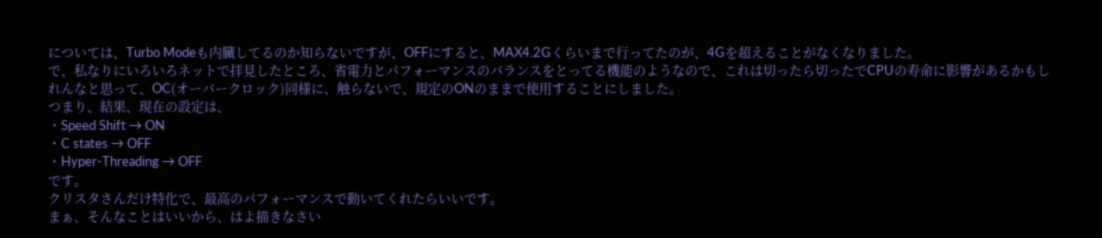については、Turbo Modeも内臓してるのか知らないですが、OFFにすると、MAX4.2Gくらいまで行ってたのが、4Gを超えることがなくなりました。
で、私なりにいろいろネットで拝見したところ、省電力とパフォーマンスのバランスをとってる機能のようなので、これは切ったら切ったでCPUの寿命に影響があるかもしれんなと思って、OC(オーバークロック)同様に、触らないで、規定のONのままで使用することにしました。
つまり、結果、現在の設定は、
・Speed Shift → ON
・C states → OFF
・Hyper-Threading → OFF
です。
クリスタさんだけ特化で、最高のパフォーマンスで動いてくれたらいいです。
まぁ、そんなことはいいから、はよ描きなさい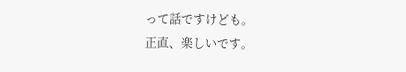って話ですけども。
正直、楽しいです。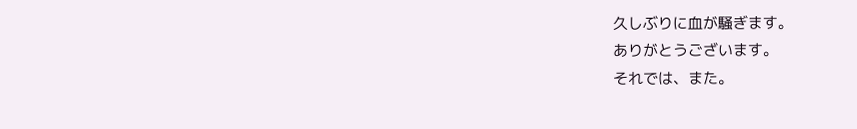久しぶりに血が騒ぎます。
ありがとうございます。
それでは、また。